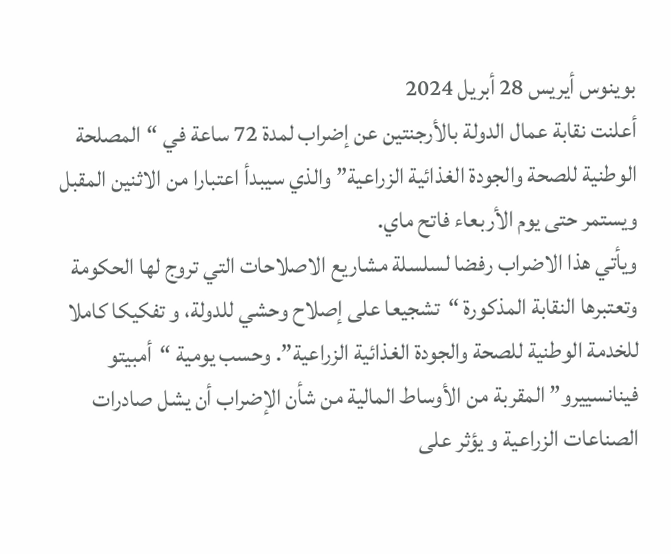بوينوس أيريس 28 أبريل 2024
أعلنت نقابة عمال الدولة بالأرجنتين عن إضراب لمدة 72 ساعة في “المصلحة الوطنية للصحة والجودة الغذائية الزراعية” والذي سيبدأ اعتبارا من الاثنين المقبل ويستمر حتى يوم الأربعاء فاتح ماي.
ويأتي هذا الاضراب رفضا لسلسلة مشاريع الاصلاحات التي تروج لها الحكومة وتعتبرها النقابة المذكورة “تشجيعا على إصلاح وحشي للدولة، و تفكيكا كاملا للخدمة الوطنية للصحة والجودة الغذائية الزراعية”. وحسب يومية “أمبيتو فينانسييرو” المقربة من الأوساط المالية من شأن الإضراب أن يشل صادرات الصناعات الزراعية و يؤثر على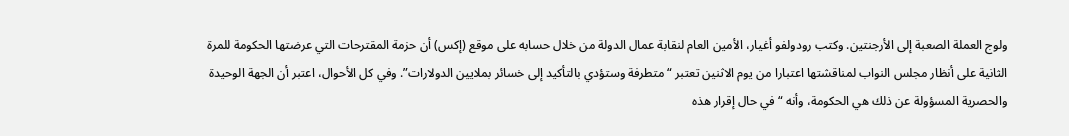ولوج العملة الصعبة إلى الأرجنتين. وكتب رودولفو أغيار، الأمين العام لنقابة عمال الدولة من خلال حسابه على موقع (إكس) أن حزمة المقترحات التي عرضتها الحكومة للمرة الثانية على أنظار مجلس النواب لمناقشتها اعتبارا من يوم الاثنين تعتبر “متطرفة وستؤدي بالتأكيد إلى خسائر بملايين الدولارات”. وفي كل الأحوال، اعتبر أن الجهة الوحيدة والحصرية المسؤولة عن ذلك هي الحكومة، وأنه “في حال إقرار هذه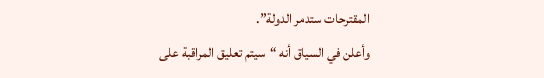المقترحات ستدمر الدولة”.
وأعلن في السياق أنه “سيتم تعليق المراقبة على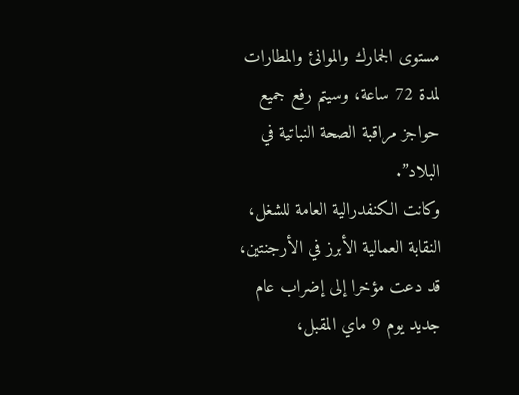مستوى الجمارك والموانئ والمطارات لمدة 72 ساعة، وسيتم رفع جميع حواجز مراقبة الصحة النباتية في البلاد”.
وكانت الكنفدرالية العامة للشغل، النقابة العمالية الأبرز في الأرجنتين، قد دعت مؤخرا إلى إضراب عام جديد يوم 9 ماي المقبل،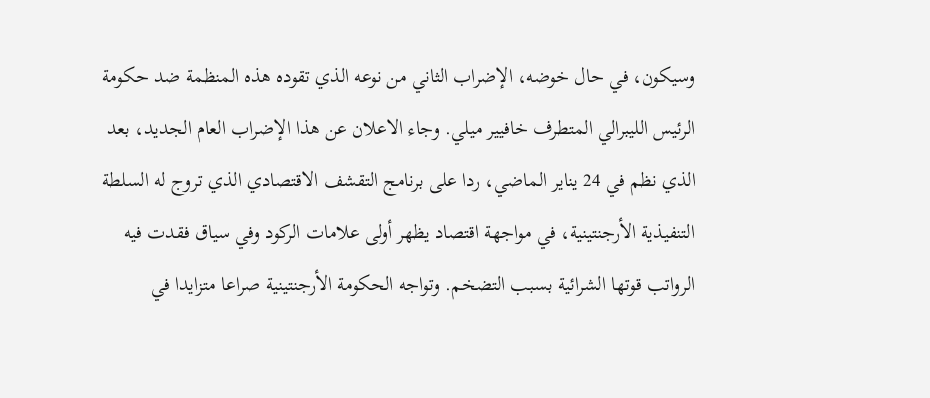وسيكون، في حال خوضه، الإضراب الثاني من نوعه الذي تقوده هذه المنظمة ضد حكومة الرئيس الليبرالي المتطرف خافيير ميلي. وجاء الاعلان عن هذا الإضراب العام الجديد، بعد الذي نظم في 24 يناير الماضي، ردا على برنامج التقشف الاقتصادي الذي تروج له السلطة التنفيذية الأرجنتينية، في مواجهة اقتصاد يظهر أولى علامات الركود وفي سياق فقدت فيه الرواتب قوتها الشرائية بسبب التضخم. وتواجه الحكومة الأرجنتينية صراعا متزايدا في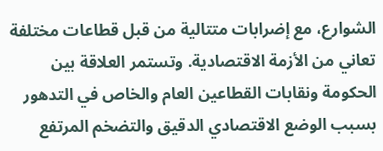الشوارع، مع إضرابات متتالية من قبل قطاعات مختلفة تعاني من الأزمة الاقتصادية. وتستمر العلاقة بين الحكومة ونقابات القطاعين العام والخاص في التدهور بسبب الوضع الاقتصادي الدقيق والتضخم المرتفع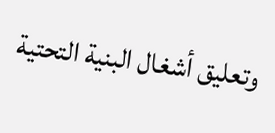وتعليق أشغال البنية التحتية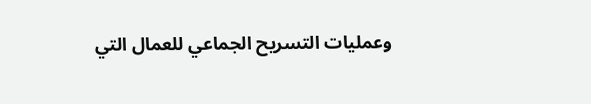وعمليات التسريح الجماعي للعمال التي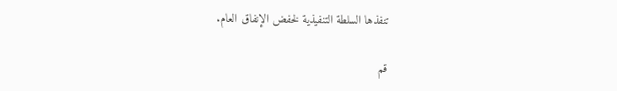تنفذها السلطة التنفيذية لخفض الإنفاق العام.

قم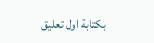بكتابة اول تعليق